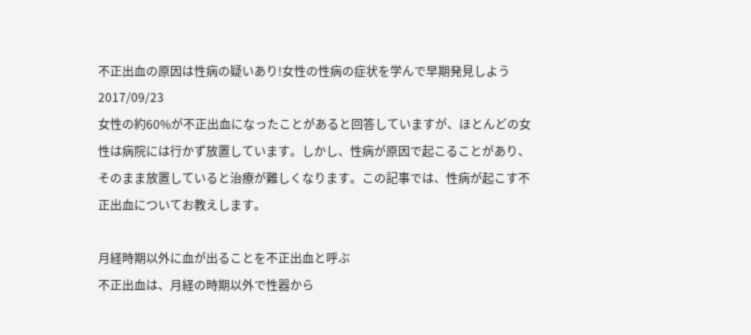不正出血の原因は性病の疑いあり!女性の性病の症状を学んで早期発見しよう
2017/09/23
女性の約60%が不正出血になったことがあると回答していますが、ほとんどの女性は病院には行かず放置しています。しかし、性病が原因で起こることがあり、そのまま放置していると治療が難しくなります。この記事では、性病が起こす不正出血についてお教えします。

月経時期以外に血が出ることを不正出血と呼ぶ
不正出血は、月経の時期以外で性器から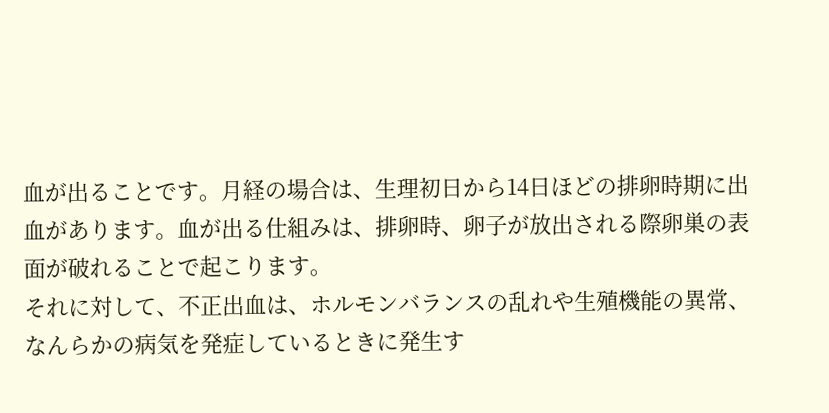血が出ることです。月経の場合は、生理初日から14日ほどの排卵時期に出血があります。血が出る仕組みは、排卵時、卵子が放出される際卵巣の表面が破れることで起こります。
それに対して、不正出血は、ホルモンバランスの乱れや生殖機能の異常、なんらかの病気を発症しているときに発生す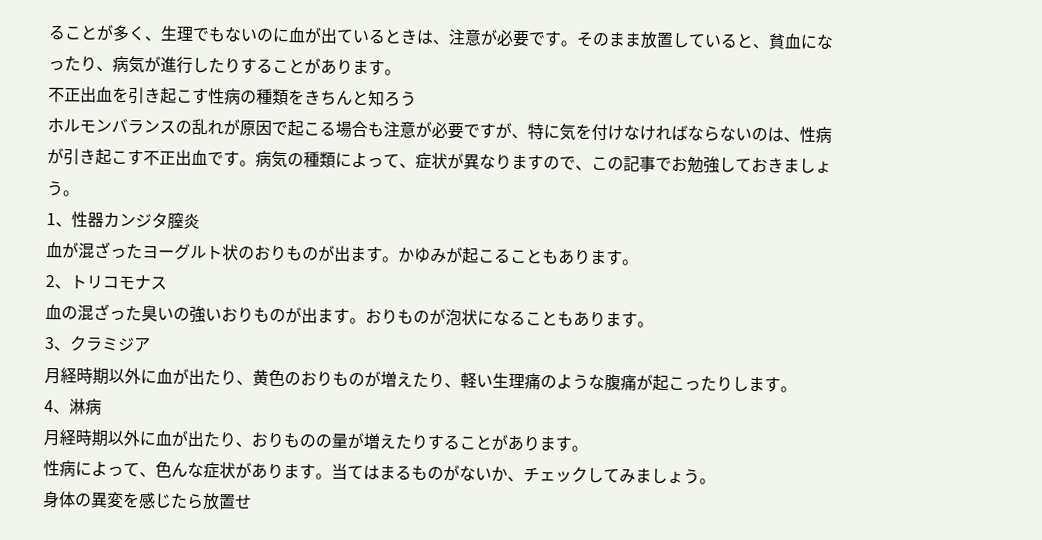ることが多く、生理でもないのに血が出ているときは、注意が必要です。そのまま放置していると、貧血になったり、病気が進行したりすることがあります。
不正出血を引き起こす性病の種類をきちんと知ろう
ホルモンバランスの乱れが原因で起こる場合も注意が必要ですが、特に気を付けなければならないのは、性病が引き起こす不正出血です。病気の種類によって、症状が異なりますので、この記事でお勉強しておきましょう。
1、性器カンジタ膣炎
血が混ざったヨーグルト状のおりものが出ます。かゆみが起こることもあります。
2、トリコモナス
血の混ざった臭いの強いおりものが出ます。おりものが泡状になることもあります。
3、クラミジア
月経時期以外に血が出たり、黄色のおりものが増えたり、軽い生理痛のような腹痛が起こったりします。
4、淋病
月経時期以外に血が出たり、おりものの量が増えたりすることがあります。
性病によって、色んな症状があります。当てはまるものがないか、チェックしてみましょう。
身体の異変を感じたら放置せ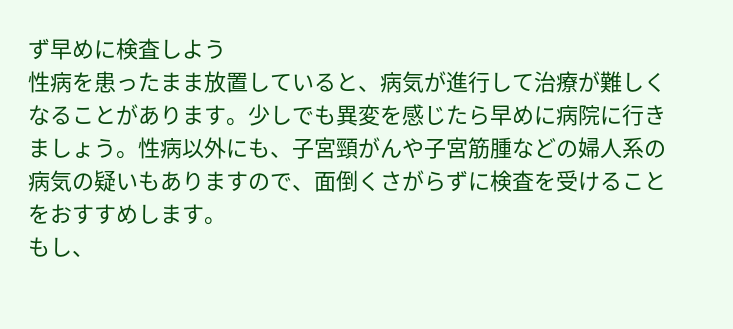ず早めに検査しよう
性病を患ったまま放置していると、病気が進行して治療が難しくなることがあります。少しでも異変を感じたら早めに病院に行きましょう。性病以外にも、子宮頸がんや子宮筋腫などの婦人系の病気の疑いもありますので、面倒くさがらずに検査を受けることをおすすめします。
もし、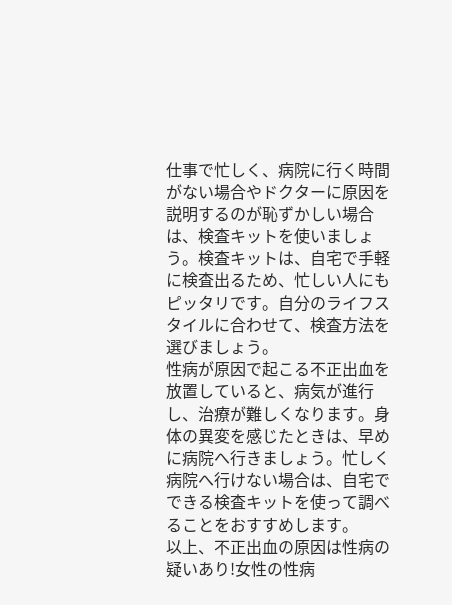仕事で忙しく、病院に行く時間がない場合やドクターに原因を説明するのが恥ずかしい場合は、検査キットを使いましょう。検査キットは、自宅で手軽に検査出るため、忙しい人にもピッタリです。自分のライフスタイルに合わせて、検査方法を選びましょう。
性病が原因で起こる不正出血を放置していると、病気が進行し、治療が難しくなります。身体の異変を感じたときは、早めに病院へ行きましょう。忙しく病院へ行けない場合は、自宅でできる検査キットを使って調べることをおすすめします。
以上、不正出血の原因は性病の疑いあり!女性の性病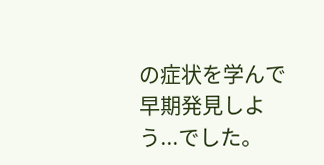の症状を学んで早期発見しよう...でした。